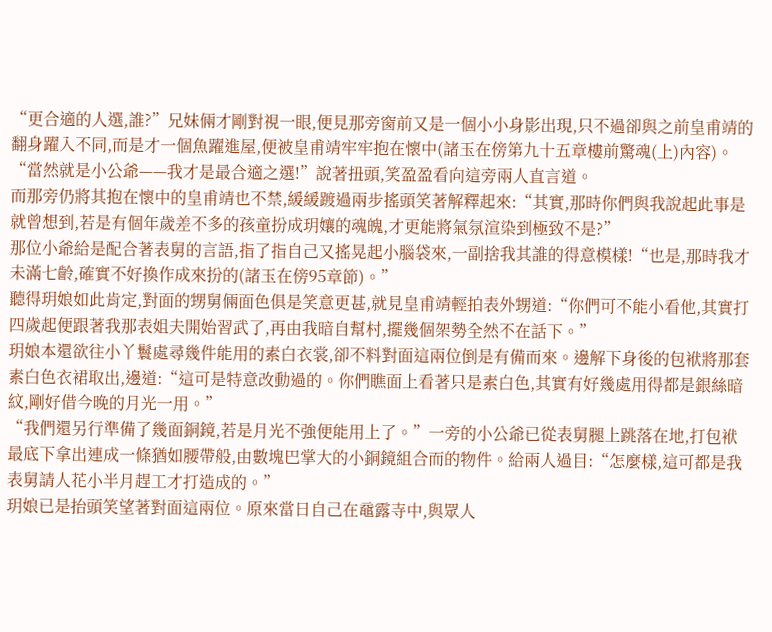“更合適的人選,誰?”兄妹倆才剛對視一眼,便見那旁窗前又是一個小小身影出現,只不過卻與之前皇甫靖的翻身躍入不同,而是才一個魚躍進屋,便被皇甫靖牢牢抱在懷中(諸玉在傍第九十五章樓前驚魂(上)內容)。
“當然就是小公爺——我才是最合適之選!”說著扭頭,笑盈盈看向這旁兩人直言道。
而那旁仍將其抱在懷中的皇甫靖也不禁,緩緩踱過兩步搖頭笑著解釋起來:“其實,那時你們與我說起此事是就曾想到,若是有個年歲差不多的孩童扮成玥孃的魂魄,才更能將氣氛渲染到極致不是?”
那位小爺給是配合著表舅的言語,指了指自己又搖晃起小腦袋來,一副捨我其誰的得意模樣!“也是,那時我才未滿七齡,確實不好換作成來扮的(諸玉在傍95章節)。”
聽得玥娘如此肯定,對面的甥舅倆面色俱是笑意更甚,就見皇甫靖輕拍表外甥道:“你們可不能小看他,其實打四歲起便跟著我那表姐夫開始習武了,再由我暗自幫村,擺幾個架勢全然不在話下。”
玥娘本還欲往小丫鬟處尋幾件能用的素白衣裳,卻不料對面這兩位倒是有備而來。邊解下身後的包袱將那套素白色衣裙取出,邊道:“這可是特意改動過的。你們瞧面上看著只是素白色,其實有好幾處用得都是銀絲暗紋,剛好借今晚的月光一用。”
“我們還另行準備了幾面銅鏡,若是月光不強便能用上了。”一旁的小公爺已從表舅腿上跳落在地,打包袱最底下拿出連成一條猶如腰帶般,由數塊巴掌大的小銅鏡組合而的物件。給兩人過目:“怎麼樣,這可都是我表舅請人花小半月趕工才打造成的。”
玥娘已是抬頭笑望著對面這兩位。原來當日自己在黿露寺中,與眾人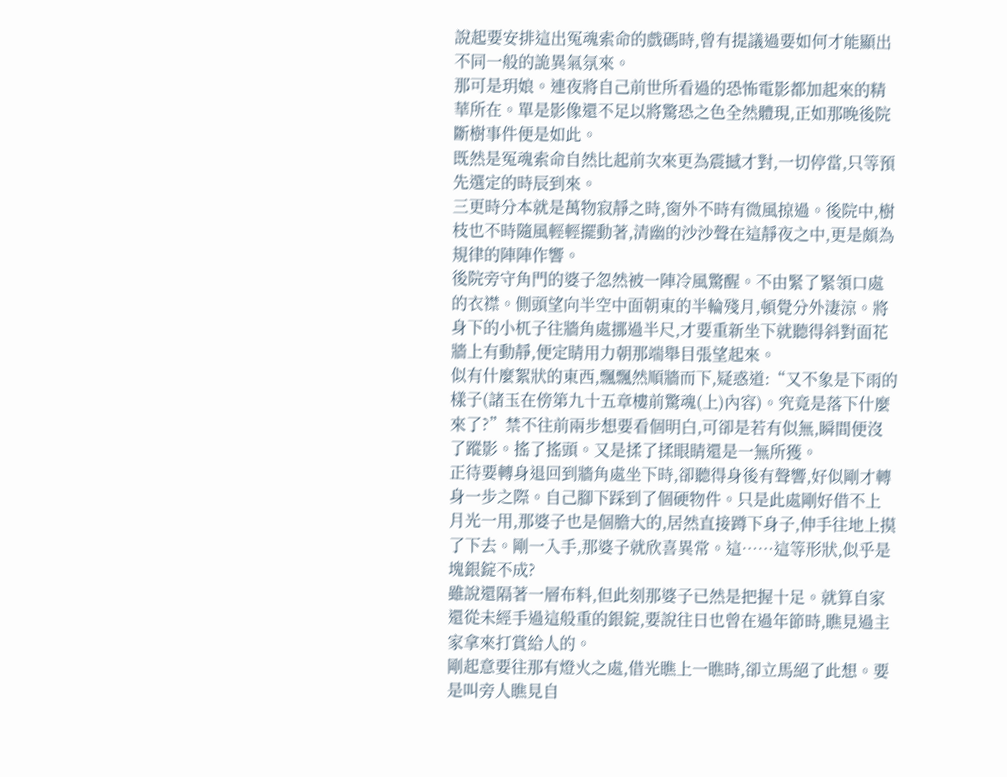說起要安排這出冤魂索命的戲碼時,曾有提議過要如何才能顯出不同一般的詭異氣氛來。
那可是玥娘。連夜將自己前世所看過的恐怖電影都加起來的精華所在。單是影像還不足以將驚恐之色全然體現,正如那晚後院斷樹事件便是如此。
既然是冤魂索命自然比起前次來更為震撼才對,一切停當,只等預先選定的時辰到來。
三更時分本就是萬物寂靜之時,窗外不時有微風掠過。後院中,樹枝也不時隨風輕輕擺動著,清幽的沙沙聲在這靜夜之中,更是頗為規律的陣陣作響。
後院旁守角門的婆子忽然被一陣冷風驚醒。不由緊了緊領口處的衣襟。側頭望向半空中面朝東的半輪殘月,頓覺分外淒涼。將身下的小杌子往牆角處挪過半尺,才要重新坐下就聽得斜對面花牆上有動靜,便定睛用力朝那端舉目張望起來。
似有什麼絮狀的東西,飄飄然順牆而下,疑惑道:“又不象是下雨的樣子(諸玉在傍第九十五章樓前驚魂(上)內容)。究竟是落下什麼來了?”禁不往前兩步想要看個明白,可卻是若有似無,瞬間便沒了蹤影。搖了搖頭。又是揉了揉眼睛還是一無所獲。
正待要轉身退回到牆角處坐下時,卻聽得身後有聲響,好似剛才轉身一步之際。自己腳下踩到了個硬物件。只是此處剛好借不上月光一用,那婆子也是個膽大的,居然直接蹲下身子,伸手往地上摸了下去。剛一入手,那婆子就欣喜異常。這……這等形狀,似乎是塊銀錠不成?
雖說還隔著一層布料,但此刻那婆子已然是把握十足。就算自家還從未經手過這般重的銀錠,要說往日也曾在過年節時,瞧見過主家拿來打賞給人的。
剛起意要往那有燈火之處,借光瞧上一瞧時,卻立馬絕了此想。要是叫旁人瞧見自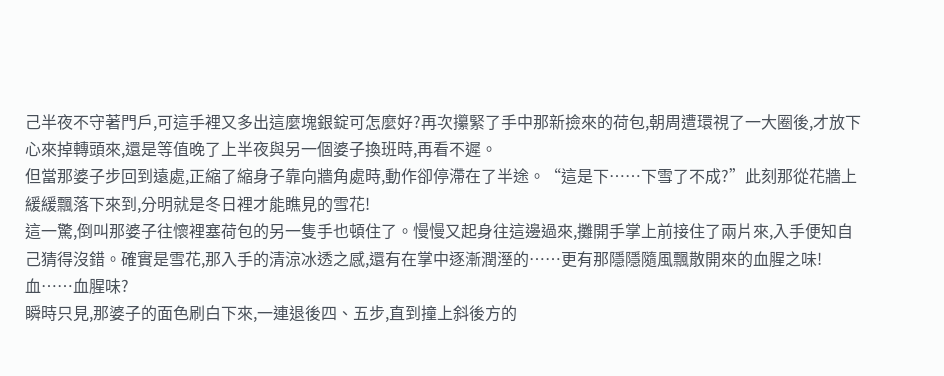己半夜不守著門戶,可這手裡又多出這麼塊銀錠可怎麼好?再次攥緊了手中那新撿來的荷包,朝周遭環視了一大圈後,才放下心來掉轉頭來,還是等值晚了上半夜與另一個婆子換班時,再看不遲。
但當那婆子步回到遠處,正縮了縮身子靠向牆角處時,動作卻停滯在了半途。“這是下……下雪了不成?”此刻那從花牆上緩緩飄落下來到,分明就是冬日裡才能瞧見的雪花!
這一驚,倒叫那婆子往懷裡塞荷包的另一隻手也頓住了。慢慢又起身往這邊過來,攤開手掌上前接住了兩片來,入手便知自己猜得沒錯。確實是雪花,那入手的清涼冰透之感,還有在掌中逐漸潤溼的……更有那隱隱隨風飄散開來的血腥之味!血……血腥味?
瞬時只見,那婆子的面色刷白下來,一連退後四、五步,直到撞上斜後方的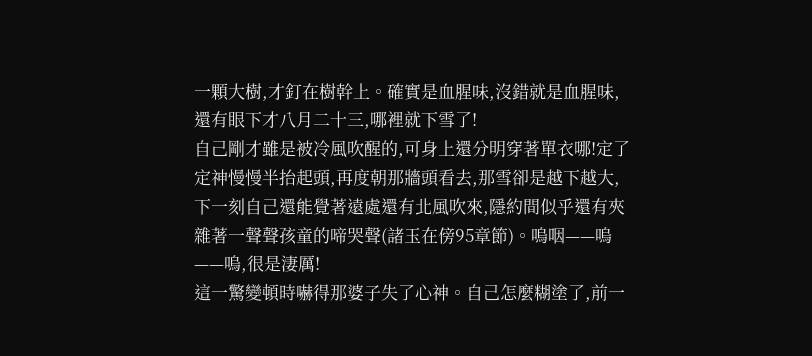一顆大樹,才釘在樹幹上。確實是血腥味,沒錯就是血腥味,還有眼下才八月二十三,哪裡就下雪了!
自己剛才雖是被冷風吹醒的,可身上還分明穿著單衣哪!定了定神慢慢半抬起頭,再度朝那牆頭看去,那雪卻是越下越大,下一刻自己還能覺著遠處還有北風吹來,隱約間似乎還有夾雜著一聲聲孩童的啼哭聲(諸玉在傍95章節)。嗚咽——嗚——嗚,很是淒厲!
這一驚變頓時嚇得那婆子失了心神。自己怎麼糊塗了,前一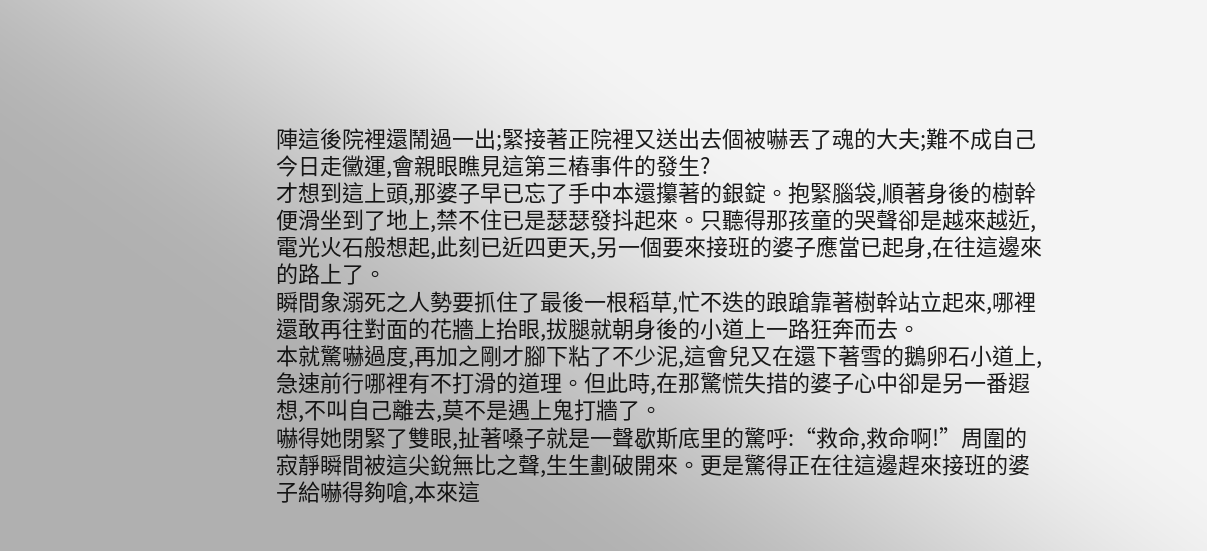陣這後院裡還鬧過一出;緊接著正院裡又送出去個被嚇丟了魂的大夫;難不成自己今日走黴運,會親眼瞧見這第三樁事件的發生?
才想到這上頭,那婆子早已忘了手中本還攥著的銀錠。抱緊腦袋,順著身後的樹幹便滑坐到了地上,禁不住已是瑟瑟發抖起來。只聽得那孩童的哭聲卻是越來越近,電光火石般想起,此刻已近四更天,另一個要來接班的婆子應當已起身,在往這邊來的路上了。
瞬間象溺死之人勢要抓住了最後一根稻草,忙不迭的踉蹌靠著樹幹站立起來,哪裡還敢再往對面的花牆上抬眼,拔腿就朝身後的小道上一路狂奔而去。
本就驚嚇過度,再加之剛才腳下粘了不少泥,這會兒又在還下著雪的鵝卵石小道上,急速前行哪裡有不打滑的道理。但此時,在那驚慌失措的婆子心中卻是另一番遐想,不叫自己離去,莫不是遇上鬼打牆了。
嚇得她閉緊了雙眼,扯著嗓子就是一聲歇斯底里的驚呼:“救命,救命啊!”周圍的寂靜瞬間被這尖銳無比之聲,生生劃破開來。更是驚得正在往這邊趕來接班的婆子給嚇得夠嗆,本來這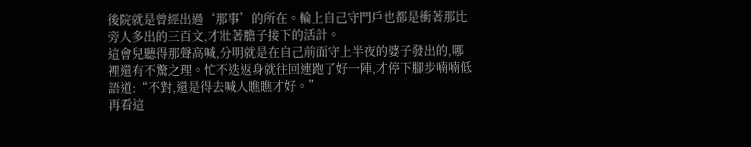後院就是曾經出過‘那事’的所在。輪上自己守門戶也都是衝著那比旁人多出的三百文,才壯著膽子接下的活計。
這會兒聽得那聲高喊,分明就是在自己前面守上半夜的婆子發出的,哪裡還有不驚之理。忙不迭返身就往回連跑了好一陣,才停下腳步喃喃低語道:“不對,還是得去喊人瞧瞧才好。”
再看這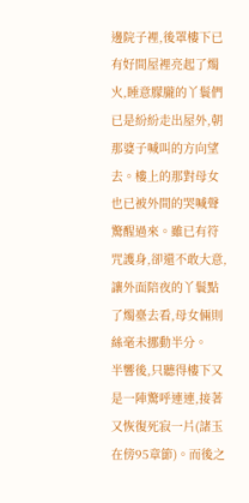邊院子裡,後罩樓下已有好間屋裡亮起了燭火,睡意朦朧的丫鬟們已是紛紛走出屋外,朝那婆子喊叫的方向望去。樓上的那對母女也已被外間的哭喊聲驚醒過來。雖已有符咒護身,卻還不敢大意,讓外面陪夜的丫鬟點了燭臺去看,母女倆則絲毫未挪動半分。
半響後,只聽得樓下又是一陣驚呼連連,接著又恢復死寂一片(諸玉在傍95章節)。而後之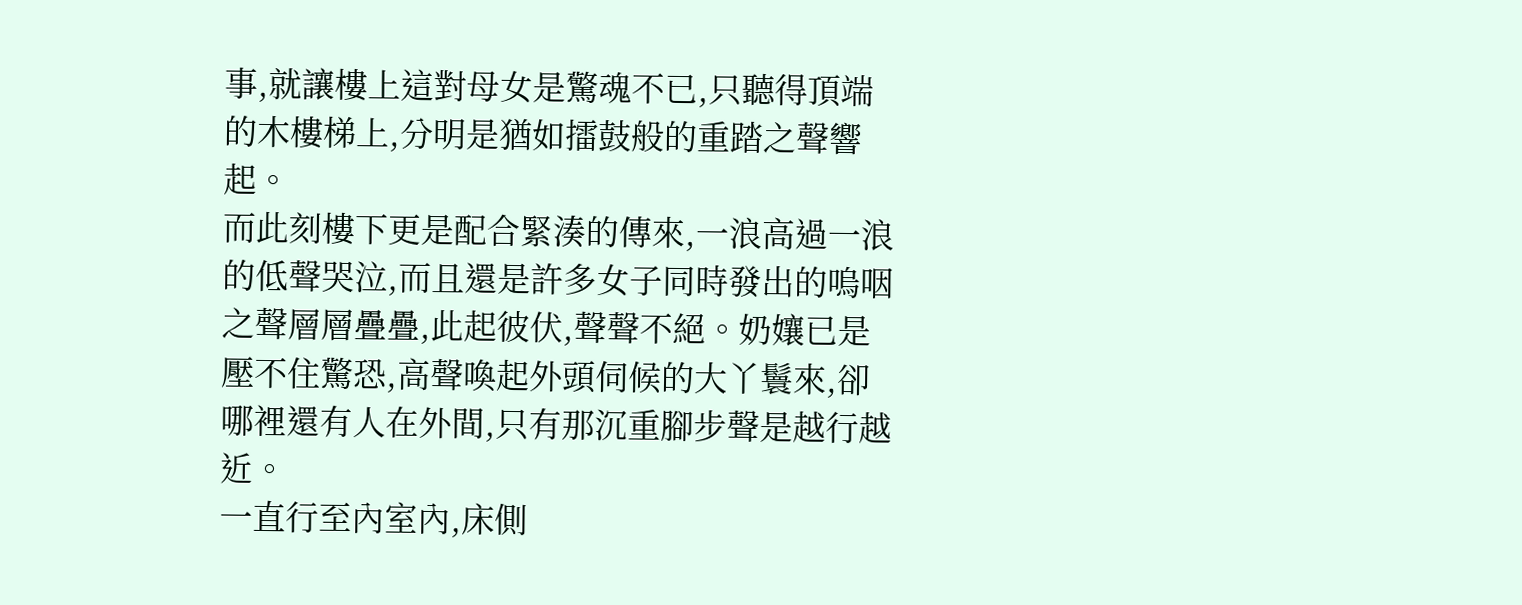事,就讓樓上這對母女是驚魂不已,只聽得頂端的木樓梯上,分明是猶如擂鼓般的重踏之聲響起。
而此刻樓下更是配合緊湊的傳來,一浪高過一浪的低聲哭泣,而且還是許多女子同時發出的嗚咽之聲層層疊疊,此起彼伏,聲聲不絕。奶孃已是壓不住驚恐,高聲喚起外頭伺候的大丫鬟來,卻哪裡還有人在外間,只有那沉重腳步聲是越行越近。
一直行至內室內,床側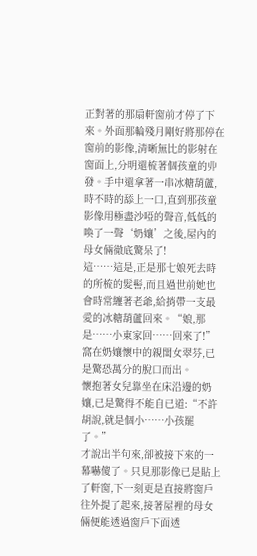正對著的那扇軒窗前才停了下來。外面那輪殘月剛好將那停在窗前的影像,清晰無比的影射在窗面上,分明還梳著個孩童的丱發。手中還拿著一串冰糖葫蘆,時不時的舔上一口,直到那孩童影像用極盡沙啞的聲音,低低的喚了一聲‘奶孃’之後,屋內的母女倆徹底驚呆了!
這……這是,正是那七娘死去時的所梳的髮髻,而且過世前她也會時常纏著老爺,給捎帶一支最愛的冰糖葫蘆回來。“娘,那是……小東家回……回來了!”窩在奶孃懷中的親閨女翠芬,已是驚恐萬分的脫口而出。
懷抱著女兒靠坐在床沿邊的奶孃,已是驚得不能自已道:“不許胡說,就是個小……小孩罷了。”
才說出半句來,卻被接下來的一幕嚇傻了。只見那影像已是貼上了軒窗,下一刻更是直接將窗戶往外提了起來,接著屋裡的母女倆便能透過窗戶下面透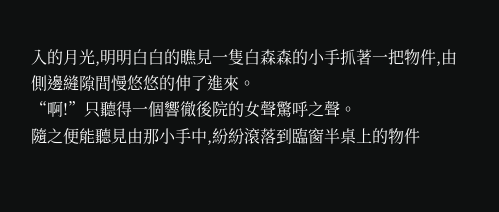入的月光,明明白白的瞧見一隻白森森的小手抓著一把物件,由側邊縫隙間慢悠悠的伸了進來。
“啊!”只聽得一個響徹後院的女聲驚呼之聲。
隨之便能聽見由那小手中,紛紛滾落到臨窗半桌上的物件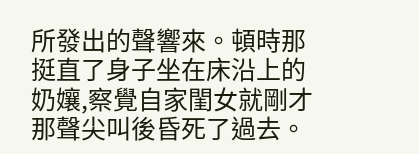所發出的聲響來。頓時那挺直了身子坐在床沿上的奶孃,察覺自家閨女就剛才那聲尖叫後昏死了過去。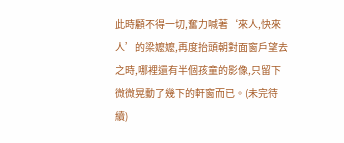此時顧不得一切,奮力喊著‘來人,快來人’的梁嬤嬤,再度抬頭朝對面窗戶望去之時,哪裡還有半個孩童的影像,只留下微微晃動了幾下的軒窗而已。(未完待續)